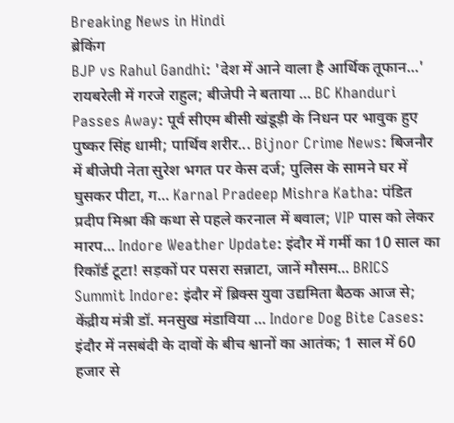Breaking News in Hindi
ब्रेकिंग
BJP vs Rahul Gandhi: 'देश में आने वाला है आर्थिक तूफान...' रायबरेली में गरजे राहुल; बीजेपी ने बताया ... BC Khanduri Passes Away: पूर्व सीएम बीसी खंडूड़ी के निधन पर भावुक हुए पुष्कर सिंह धामी; पार्थिव शरीर... Bijnor Crime News: बिजनौर में बीजेपी नेता सुरेश भगत पर केस दर्ज; पुलिस के सामने घर में घुसकर पीटा, ग... Karnal Pradeep Mishra Katha: पंडित प्रदीप मिश्रा की कथा से पहले करनाल में बवाल; VIP पास को लेकर मारप... Indore Weather Update: इंदौर में गर्मी का 10 साल का रिकॉर्ड टूटा! सड़कों पर पसरा सन्नाटा, जानें मौसम... BRICS Summit Indore: इंदौर में ब्रिक्स युवा उद्यमिता बैठक आज से; केंद्रीय मंत्री डॉ. मनसुख मंडाविया ... Indore Dog Bite Cases: इंदौर में नसबंदी के दावों के बीच श्वानों का आतंक; 1 साल में 60 हजार से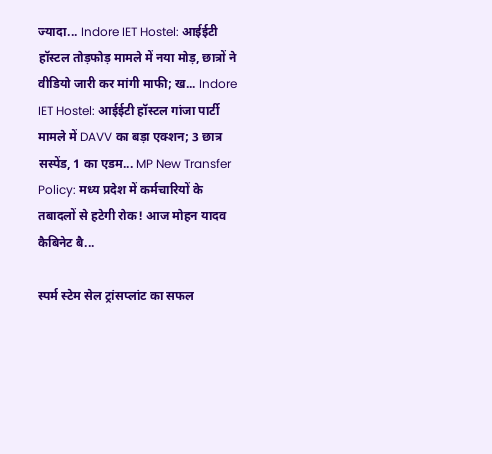ज्यादा... Indore IET Hostel: आईईटी हॉस्टल तोड़फोड़ मामले में नया मोड़, छात्रों ने वीडियो जारी कर मांगी माफी; ख... Indore IET Hostel: आईईटी हॉस्टल गांजा पार्टी मामले में DAVV का बड़ा एक्शन; 3 छात्र सस्पेंड, 1 का एडम... MP New Transfer Policy: मध्य प्रदेश में कर्मचारियों के तबादलों से हटेगी रोक! आज मोहन यादव कैबिनेट बै...

स्पर्म स्टेम सेल ट्रांसप्लांट का सफल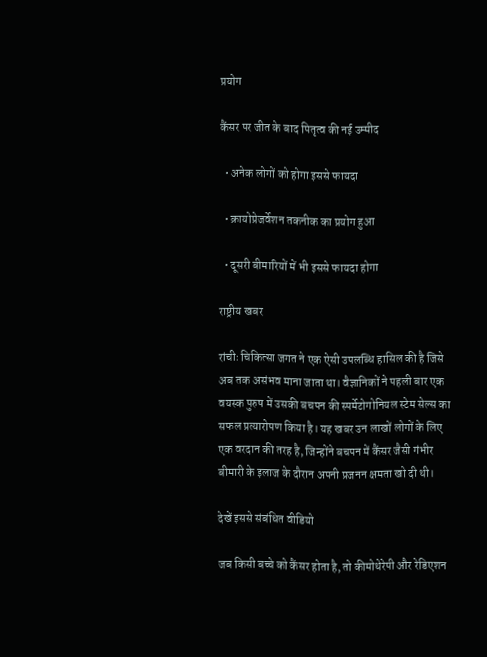प्रयोग

कैंसर पर जीत के बाद पितृत्व की नई उम्मीद

  • अनेक लोगों को होगा इससे फायदा

  • क्रायोप्रेजर्वेशन तकनीक का प्रयोग हुआ

  • दूसरी बीमारियों में भी इससे फायदा होगा

राष्ट्रीय खबर

रांचीः चिकित्सा जगत ने एक ऐसी उपलब्धि हासिल की है जिसे अब तक असंभव माना जाता था। वैज्ञानिकों ने पहली बार एक वयस्क पुरुष में उसकी बचपन की स्पर्मेटोगोनियल स्टेम सेल्स का सफल प्रत्यारोपण किया है। यह खबर उन लाखों लोगों के लिए एक वरदान की तरह है, जिन्होंने बचपन में कैंसर जैसी गंभीर बीमारी के इलाज के दौरान अपनी प्रजनन क्षमता खो दी थी।

देखें इससे संबंधित वीडियो

जब किसी बच्चे को कैंसर होता है, तो कीमोथेरेपी और रेडिएशन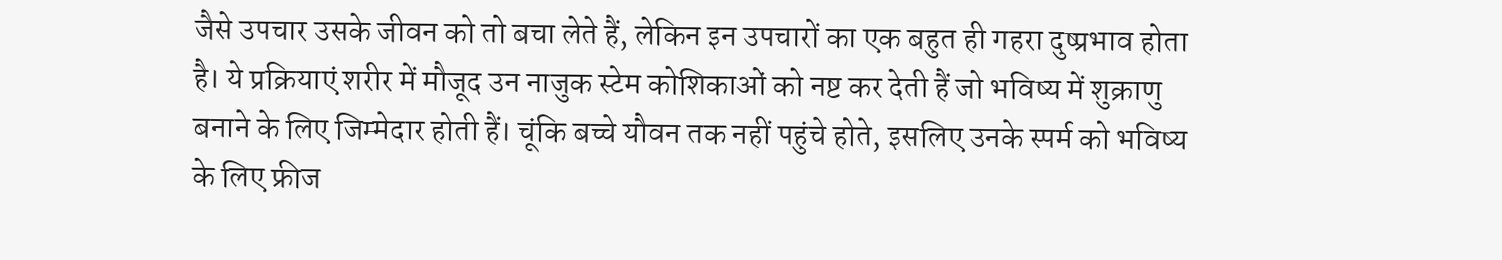जैसे उपचार उसके जीवन को तो बचा लेते हैं, लेकिन इन उपचारों का एक बहुत ही गहरा दुष्प्रभाव होता है। ये प्रक्रियाएं शरीर में मौजूद उन नाजुक स्टेम कोशिकाओं को नष्ट कर देती हैं जो भविष्य में शुक्राणु बनाने के लिए जिम्मेदार होती हैं। चूंकि बच्चे यौवन तक नहीं पहुंचे होते, इसलिए उनके स्पर्म को भविष्य के लिए फ्रीज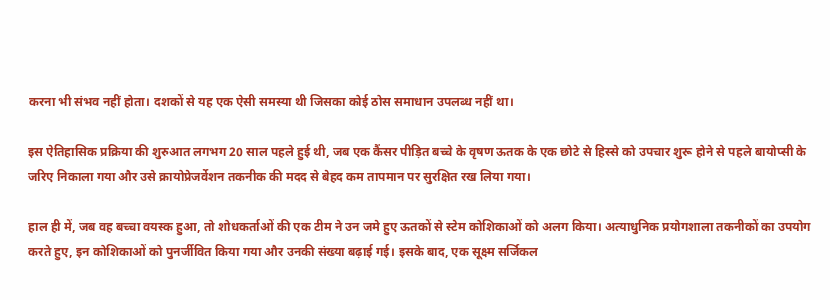करना भी संभव नहीं होता। दशकों से यह एक ऐसी समस्या थी जिसका कोई ठोस समाधान उपलब्ध नहीं था।

इस ऐतिहासिक प्रक्रिया की शुरुआत लगभग 20 साल पहले हुई थी, जब एक कैंसर पीड़ित बच्चे के वृषण ऊतक के एक छोटे से हिस्से को उपचार शुरू होने से पहले बायोप्सी के जरिए निकाला गया और उसे क्रायोप्रेजर्वेशन तकनीक की मदद से बेहद कम तापमान पर सुरक्षित रख लिया गया।

हाल ही में, जब वह बच्चा वयस्क हुआ, तो शोधकर्ताओं की एक टीम ने उन जमे हुए ऊतकों से स्टेम कोशिकाओं को अलग किया। अत्याधुनिक प्रयोगशाला तकनीकों का उपयोग करते हुए, इन कोशिकाओं को पुनर्जीवित किया गया और उनकी संख्या बढ़ाई गई। इसके बाद, एक सूक्ष्म सर्जिकल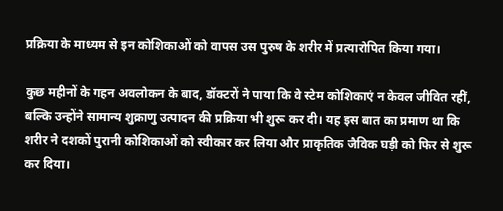प्रक्रिया के माध्यम से इन कोशिकाओं को वापस उस पुरुष के शरीर में प्रत्यारोपित किया गया।

कुछ महीनों के गहन अवलोकन के बाद, डॉक्टरों ने पाया कि वे स्टेम कोशिकाएं न केवल जीवित रहीं, बल्कि उन्होंने सामान्य शुक्राणु उत्पादन की प्रक्रिया भी शुरू कर दी। यह इस बात का प्रमाण था कि शरीर ने दशकों पुरानी कोशिकाओं को स्वीकार कर लिया और प्राकृतिक जैविक घड़ी को फिर से शुरू कर दिया।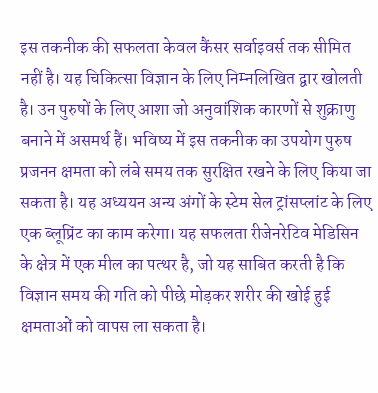इस तकनीक की सफलता केवल कैंसर सर्वाइवर्स तक सीमित नहीं है। यह चिकित्सा विज्ञान के लिए निम्नलिखित द्वार खोलती है। उन पुरुषों के लिए आशा जो अनुवांशिक कारणों से शुक्राणु बनाने में असमर्थ हैं। भविष्य में इस तकनीक का उपयोग पुरुष प्रजनन क्षमता को लंबे समय तक सुरक्षित रखने के लिए किया जा सकता है। यह अध्ययन अन्य अंगों के स्टेम सेल ट्रांसप्लांट के लिए एक ब्लूप्रिंट का काम करेगा। यह सफलता रीजेनरेटिव मेडिसिन के क्षेत्र में एक मील का पत्थर है, जो यह साबित करती है कि विज्ञान समय की गति को पीछे मोड़कर शरीर की खोई हुई क्षमताओं को वापस ला सकता है।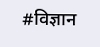#विज्ञान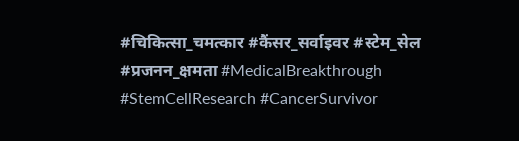#चिकित्सा_चमत्कार #कैंसर_सर्वाइवर #स्टेम_सेल #प्रजनन_क्षमता #MedicalBreakthrough #StemCellResearch #CancerSurvivor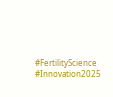#FertilityScience #Innovation2025